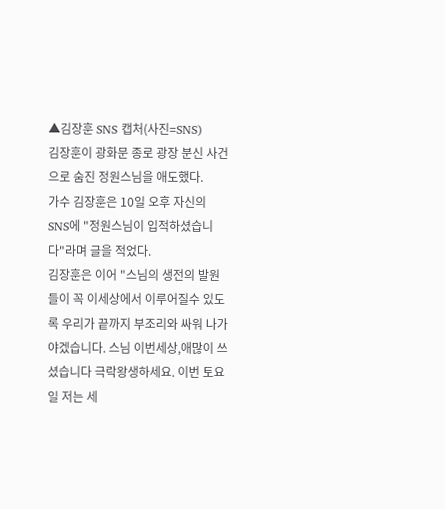▲김장훈 SNS 캡처(사진=SNS)
김장훈이 광화문 종로 광장 분신 사건으로 숨진 정원스님을 애도했다.
가수 김장훈은 10일 오후 자신의 SNS에 "정원스님이 입적하셨습니다"라며 글을 적었다.
김장훈은 이어 "스님의 생전의 발원들이 꼭 이세상에서 이루어질수 있도록 우리가 끝까지 부조리와 싸워 나가야겠습니다. 스님 이번세상,애많이 쓰셨습니다 극락왕생하세요. 이번 토요일 저는 세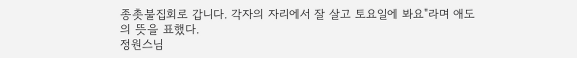종촛불집회로 갑니다. 각자의 자리에서 잘 살고 토요일에 봐요"라며 애도의 뜻을 표했다.
정원스님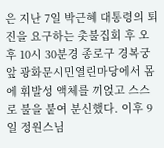은 지난 7일 박근혜 대통령의 퇴진을 요구하는 촛불집회 후 오후 10시 30분경 종로구 경복궁 앞 광화문시민열린마당에서 몸에 휘발성 액체를 끼얹고 스스로 불을 붙여 분신했다. 이후 9일 정원스님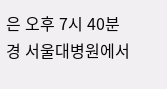은 오후 7시 40분경 서울대병원에서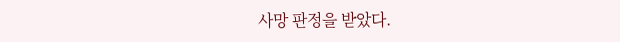사망 판정을 받았다.